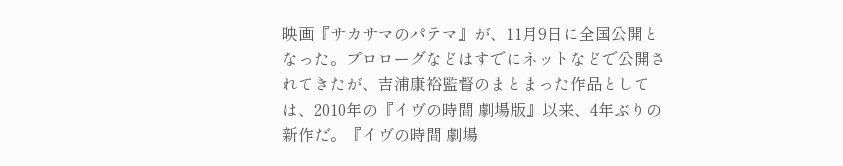映画『サカサマのパテマ』が、11月9日に全国公開となった。プロローグなどはすでにネットなどで公開されてきたが、吉浦康裕監督のまとまった作品としては、2010年の『イヴの時間 劇場版』以来、4年ぶりの新作だ。『イヴの時間 劇場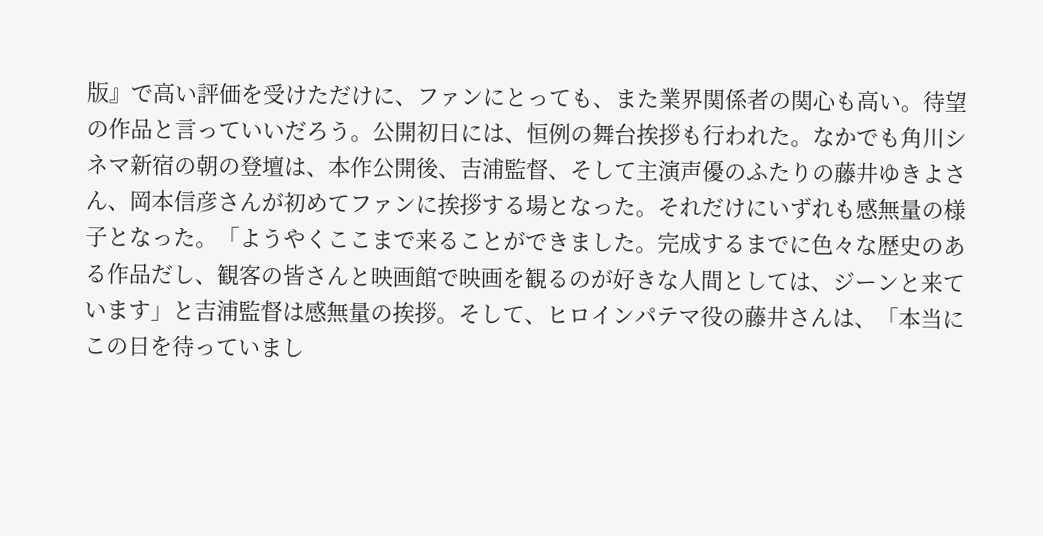版』で高い評価を受けただけに、ファンにとっても、また業界関係者の関心も高い。待望の作品と言っていいだろう。公開初日には、恒例の舞台挨拶も行われた。なかでも角川シネマ新宿の朝の登壇は、本作公開後、吉浦監督、そして主演声優のふたりの藤井ゆきよさん、岡本信彦さんが初めてファンに挨拶する場となった。それだけにいずれも感無量の様子となった。「ようやくここまで来ることができました。完成するまでに色々な歴史のある作品だし、観客の皆さんと映画館で映画を観るのが好きな人間としては、ジーンと来ています」と吉浦監督は感無量の挨拶。そして、ヒロインパテマ役の藤井さんは、「本当にこの日を待っていまし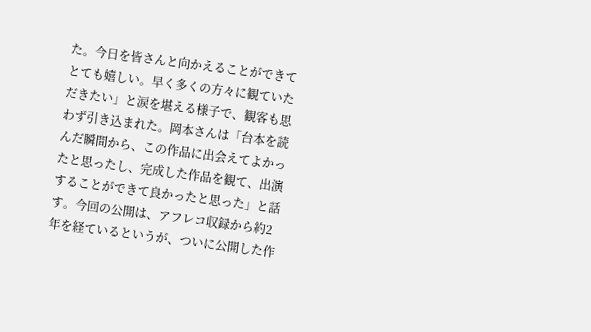た。今日を皆さんと向かえることができてとても嬉しい。早く多くの方々に観ていただきたい」と涙を堪える様子で、観客も思わず引き込まれた。岡本さんは「台本を読んだ瞬間から、この作品に出会えてよかったと思ったし、完成した作品を観て、出演することができて良かったと思った」と話す。今回の公開は、アフレコ収録から約2年を経ているというが、ついに公開した作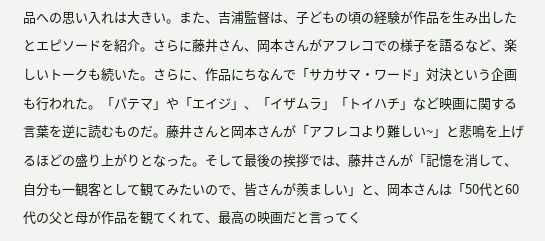品への思い入れは大きい。また、吉浦監督は、子どもの頃の経験が作品を生み出したとエピソードを紹介。さらに藤井さん、岡本さんがアフレコでの様子を語るなど、楽しいトークも続いた。さらに、作品にちなんで「サカサマ・ワード」対決という企画も行われた。「パテマ」や「エイジ」、「イザムラ」「トイハチ」など映画に関する言葉を逆に読むものだ。藤井さんと岡本さんが「アフレコより難しい~」と悲鳴を上げるほどの盛り上がりとなった。そして最後の挨拶では、藤井さんが「記憶を消して、自分も一観客として観てみたいので、皆さんが羨ましい」と、岡本さんは「50代と60代の父と母が作品を観てくれて、最高の映画だと言ってく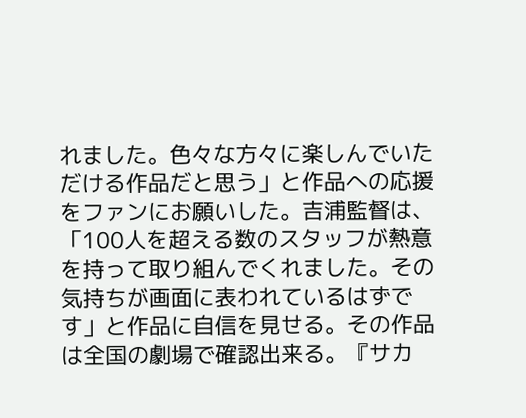れました。色々な方々に楽しんでいただける作品だと思う」と作品への応援をファンにお願いした。吉浦監督は、「100人を超える数のスタッフが熱意を持って取り組んでくれました。その気持ちが画面に表われているはずです」と作品に自信を見せる。その作品は全国の劇場で確認出来る。『サカ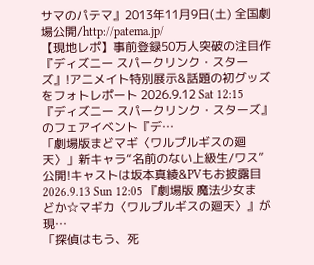サマのパテマ』2013年11月9日(土) 全国劇場公開/http://patema.jp/
【現地レポ】事前登録50万人突破の注目作『ディズニー スパークリンク・スターズ』!アニメイト特別展示&話題の初グッズをフォトレポート 2026.9.12 Sat 12:15 『ディズニー スパークリンク・スターズ』のフェアイベント『デ…
「劇場版まどマギ〈ワルプルギスの廻天〉」新キャラ“名前のない上級生/ワス”公開!キャストは坂本真綾&PVもお披露目 2026.9.13 Sun 12:05 『劇場版 魔法少女まどか☆マギカ〈ワルプルギスの廻天〉』が現…
「探偵はもう、死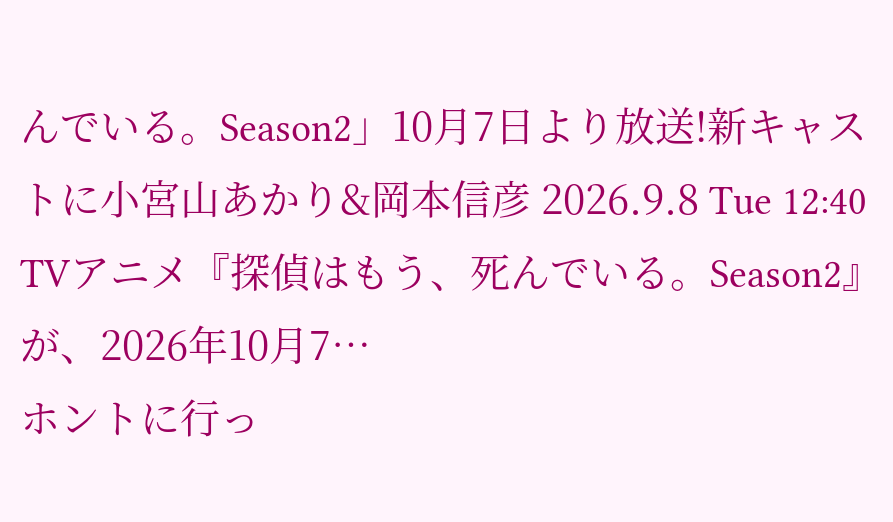んでいる。Season2」10月7日より放送!新キャストに小宮山あかり&岡本信彦 2026.9.8 Tue 12:40 TVアニメ『探偵はもう、死んでいる。Season2』が、2026年10月7…
ホントに行っ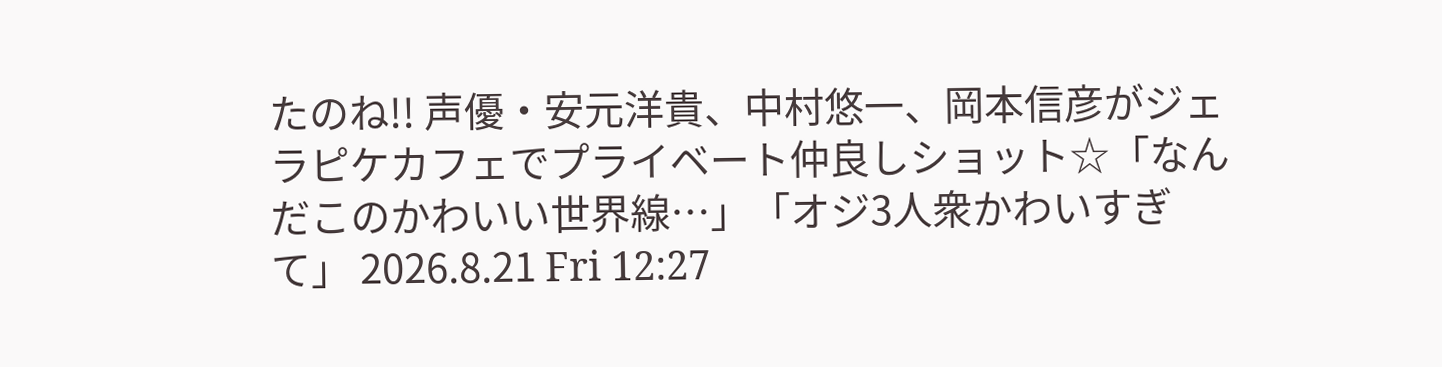たのね!! 声優・安元洋貴、中村悠一、岡本信彦がジェラピケカフェでプライベート仲良しショット☆「なんだこのかわいい世界線…」「オジ3人衆かわいすぎて」 2026.8.21 Fri 12:27